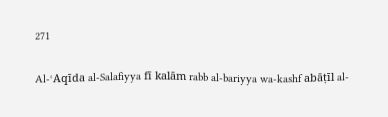271

Al-ʿAqīda al-Salafiyya fī kalām rabb al-bariyya wa-kashf abāṭīl al-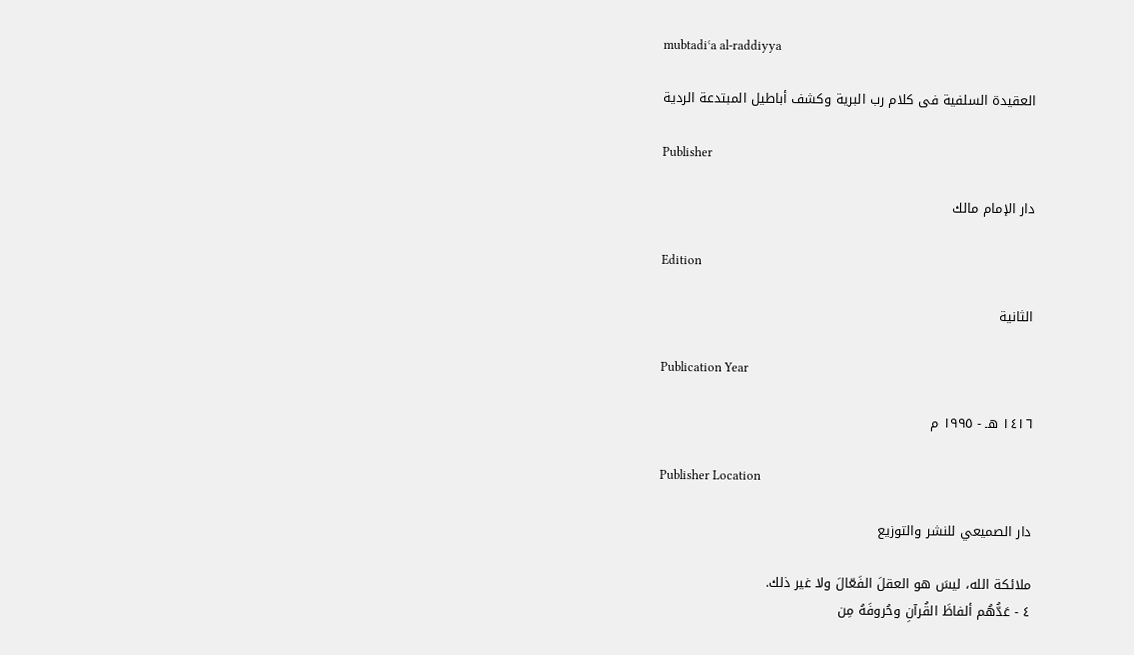mubtadiʿa al-raddiyya

العقيدة السلفية فى كلام رب البرية وكشف أباطيل المبتدعة الردية

Publisher

دار الإمام مالك

Edition

الثانية

Publication Year

١٤١٦ هـ - ١٩٩٥ م

Publisher Location

دار الصميعي للنشر والتوزيع

ملائكة الله، ليسَ هو العقلَ الفَعّالَ ولا غير ذلك.
٤ - عَدُّهُم ألفاظَ القُرآنِ وحُروفَهُ مِن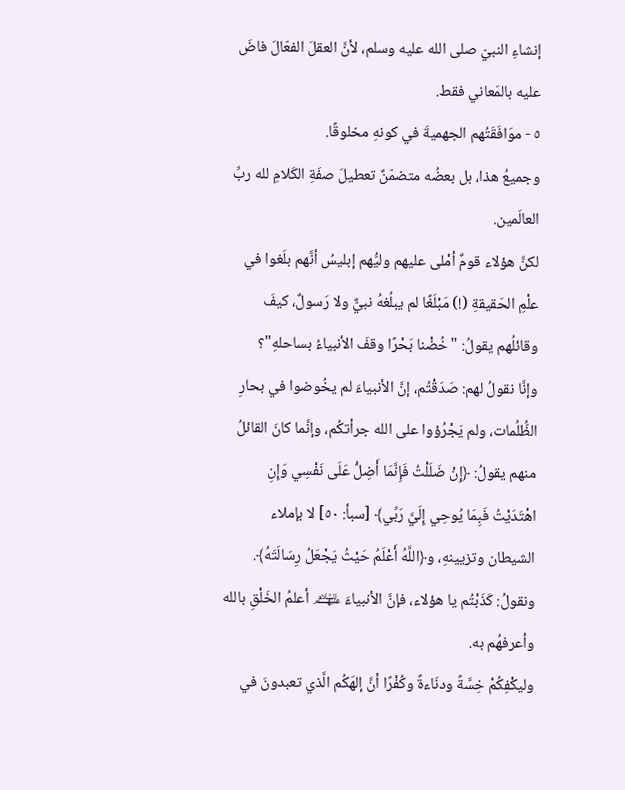إنشاءِ النبيّ صلى الله عليه وسلم، لأنَّ العقلَ الفعّالَ فاضَ عليه بالمَعاني فقط.
٥ - موَافَقَتُهم الجهميةَ في كونهِ مخلوقًا.
وجميعُ هذا، بل بعضُه متضمّنٌ تعطيلَ صفَةِ الكَلامِ لله ربِّ العالَمين.
لكنَّ هؤلاء قومٌ أمْلى عليهم وليُّهم إبليسُ أنَّهم بلَغوا في علْمِ الحَقيقةِ (!) مَبْلَغًا لم يبلُغهُ نبيٌّ ولا رَسولٌ، كيفَ وقائلُهم يقولُ: "خُضْنا بَحْرًا وقفَ الأنبياءُ بساحلهِ"؟
وإنَّا نقولُ لهم: صَدَقْتُم، إنَّ الأنبياءَ لم يخُوضوا في بحارِ الظُّلُمات، ولم يَجْرُؤوا على الله جرأتكُم، وإنَّما كانَ القائلُ منهم يقولُ: ﴿إِنْ ضَلَلْتُ فَإِنَّمَا أَضِلُّ عَلَى نَفْسِي وَإِنِ اهْتَدَيْتُ فَبِمَا يُوحِي إِلَيَّ رَبِّي﴾ [سبأ: ٥٠] لا بإملاء الشيطان وتزيينهِ، و﴿اللَّهُ أَعْلَمُ حَيْثُ يَجْعَلُ رِسَالَتَهُ﴾.
ونقولُ: كَذَبْتُم يا هؤلاء، فإنَّ الأنبياءَ ﵈ أعلمُ الخَلْقِ بالله وأعرفهُم به.
وليكْفِكُمْ خِسَّةً ودنَاءةً وكُفْرًا أنَّ إلهَكُم الَّذي تعبدونَ في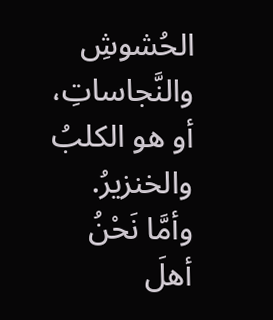الحُشوشِ والنَّجاساتِ، أو هو الكلبُ والخنزيرُ.
وأمَّا نَحْنُ أهلَ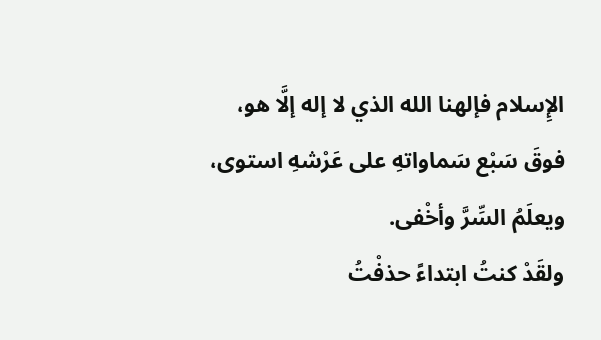الإِسلام فإلهنا الله الذي لا إله إلَّا هو، فوقَ سَبْع سَماواتهِ على عَرْشهِ استوى، ويعلَمُ السِّرَّ وأخْفى.
ولقَدْ كنتُ ابتداءً حذفْتُ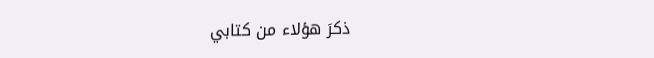ذكرَ هؤلاء من كتابي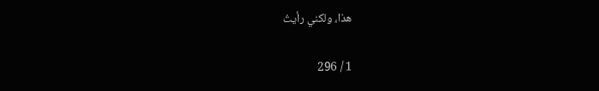هذا، ولكني رأيتُ

1 / 296